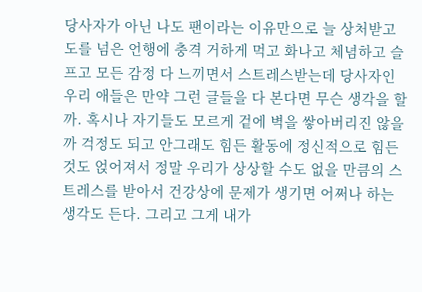당사자가 아닌 나도 팬이라는 이유만으로 늘 상처받고 도를 넘은 언행에 충격 거하게 먹고 화나고 체념하고 슬프고 모든 감정 다 느끼면서 스트레스받는데 당사자인 우리 애들은 만약 그런 글들을 다 본다면 무슨 생각을 할까. 혹시나 자기들도 모르게 겉에 벽을 쌓아버리진 않을까 걱정도 되고 안그래도 힘든 활동에 정신적으로 힘든 것도 얹어져서 정말 우리가 상상할 수도 없을 만큼의 스트레스를 받아서 건강상에 문제가 생기면 어쩌나 하는 생각도 든다. 그리고 그게 내가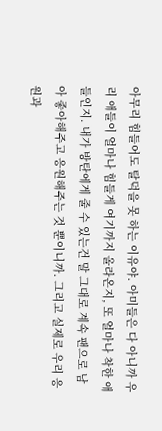아무리 힘들어도 탈덕을 못 하는 이유야. 아미들은 다 아니까 우리 애들이 얼마나 힘들게 여기까지 올라온지, 또 얼마나 착한 애들인지. 내가 방탄에게 줄 수 있는건 말 그대로 계속 팬으로 남아 좋아해주고 응원해주는 것 뿐이니까. 그리고 실제로 우리 응원과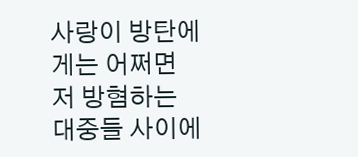사랑이 방탄에게는 어쩌면 저 방혐하는 대중들 사이에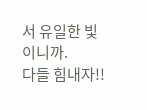서 유일한 빛이니까.
다들 힘내자!!